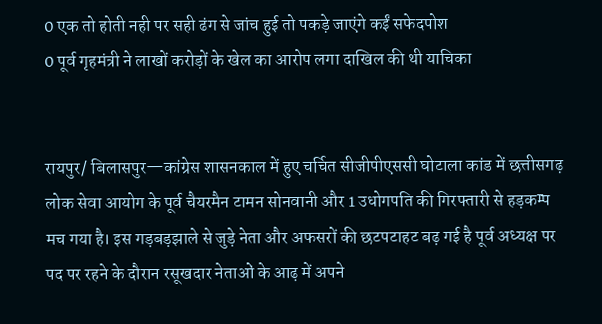0 एक तो होती नही पर सही ढंग से जांच हुई तो पकड़े जाएंगे कईं सफेदपोश
0 पूर्व गृहमंत्री ने लाखों करोड़ों के खेल का आरोप लगा दाखिल की थी याचिका


रायपुर/ बिलासपुर—कांग्रेस शासनकाल में हुए चर्चित सीजीपीएससी घोटाला कांड में छत्तीसगढ़ लोक सेवा आयोग के पूर्व चैयरमैन टामन सोनवानी और 1 उधोगपति की गिरफ्तारी से हड़कम्प मच गया है। इस गड़बड़झाले से जुड़े नेता और अफसरों की छटपटाहट बढ़ गई है पूर्व अध्यक्ष पर पद पर रहने के दौरान रसूखदार नेताओं के आढ़ में अपने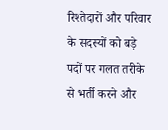रिश्तेदारों और परिवार के सदस्यों को बड़े पदों पर गलत तरीके से भर्ती करने और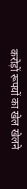करोड़ों रूपयों का खेल खेलने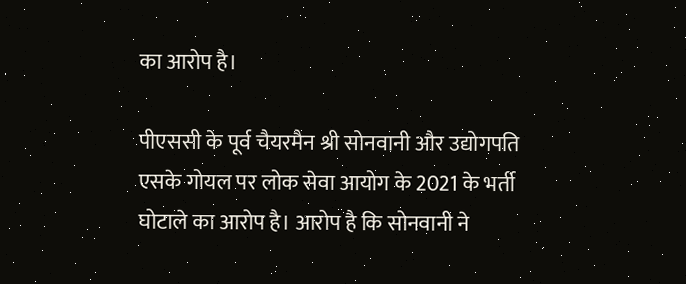का आरोप है।

पीएससी के पूर्व चैयरमैन श्री सोनवानी और उद्योगपति एसके गोयल पर लोक सेवा आयोग के 2021 के भर्ती घोटाले का आरोप है। आरोप है कि सोनवानी ने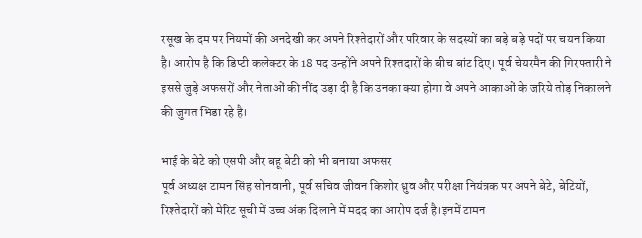रसूख के दम पर नियमों की अनदेखी कर अपने रिश्तेदारों और परिवार के सदस्यों का बड़े बड़े पदों पर चयन किया है। आरोप है कि डिप्टी कलेक्टर के 18 पद उन्होंने अपने रिश्तदारों के बीच बांट दिए। पूर्व चेयरमैन की गिरफ्तारी ने इससे जुड़े अफसरों और नेताओं की नींद उड़ा दी है कि उनका क्या होगा वे अपने आकाओं के जरिये तोड़ निकालने की जुगत भिडा रहे है।

भाई के बेटे को एसपी और बहू बेटी को भी बनाया अफसर
पूर्व अध्यक्ष टामन सिंह सोनवानी, पूर्व सचिव जीवन किशोर ध्रुव और परीक्षा नियंत्रक पर अपने बेटे, बेटियों, रिश्तेदारों को मेरिट सूची में उच्च अंक दिलाने में मदद का आरोप दर्ज है।इनमें टामन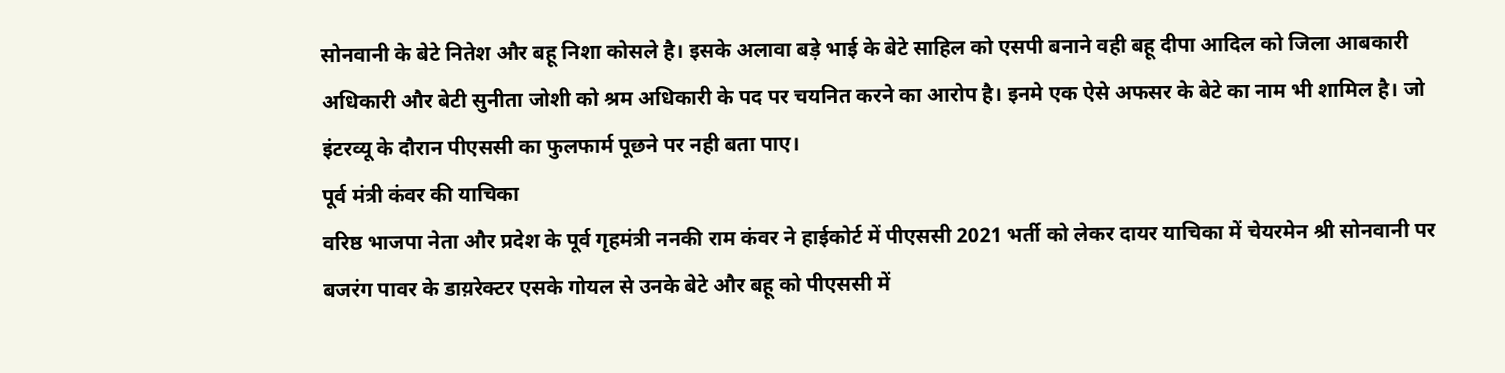सोनवानी के बेटे नितेश और बहू निशा कोसले है। इसके अलावा बड़े भाई के बेटे साहिल को एसपी बनाने वही बहू दीपा आदिल को जिला आबकारी अधिकारी और बेटी सुनीता जोशी को श्रम अधिकारी के पद पर चयनित करने का आरोप है। इनमे एक ऐसे अफसर के बेटे का नाम भी शामिल है। जो इंटरव्यू के दौरान पीएससी का फुलफार्म पूछने पर नही बता पाए।
पूर्व मंत्री कंवर की याचिका
वरिष्ठ भाजपा नेता और प्रदेश के पूर्व गृहमंत्री ननकी राम कंवर ने हाईकोर्ट में पीएससी 2021 भर्ती को लेकर दायर याचिका में चेयरमेन श्री सोनवानी पर बजरंग पावर के डाय़रेक्टर एसके गोयल से उनके बेटे और बहू को पीएससी में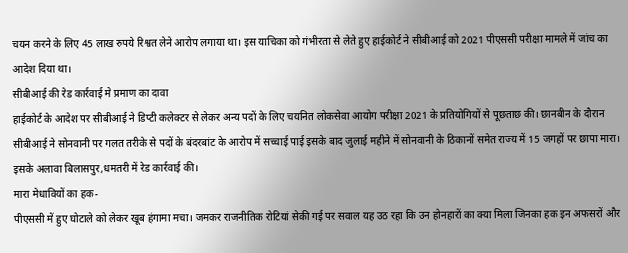चयन करने के लिए 45 लाख रुपये रिश्वत लेने आरोप लगाया था। इस याचिका को गंभीरता से लेते हुए हाईकोर्ट ने सीबीआई को 2021 पीएससी परीक्षा मामले में जांच का आदेश दिया था।
सीबीआई की रेड कार्रवाई मे प्रमाण का दावा
हाईकोर्ट के आदेश पर सीबीआई ने डिप्टी कलेक्टर से लेकर अन्य पदों के लिए चयनित लोकसेवा आयोग परीक्षा 2021 के प्रतियोगियों से पूछताछ की। छानबीन के दौरान सीबीआई ने सोनवानी पर गलत तरीके से पदों के बंदरबांट के आरोप में सच्चाई पाई इसके बाद जुलाई महीने में सोनवानी के ठिकानों समेत राज्य में 15 जगहों पर छापा मारा। इसके अलावा बिलासपुर,धमतरी में रेड कार्रवाई की।
मारा मेधावियों का हक-
पीएससी में हुए घोटाले को लेकर खूब हंगामा मचा। जमकर राजनीतिक रोटियां सेकी गई पर सवाल यह उठ रहा कि उन होनहारों का क्या मिला जिनका हक इन अफसरों और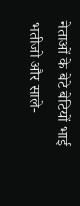नेताओं के बेटे बेटियों भाई भतीजो और साले-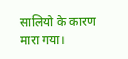सालियो के कारण मारा गया।